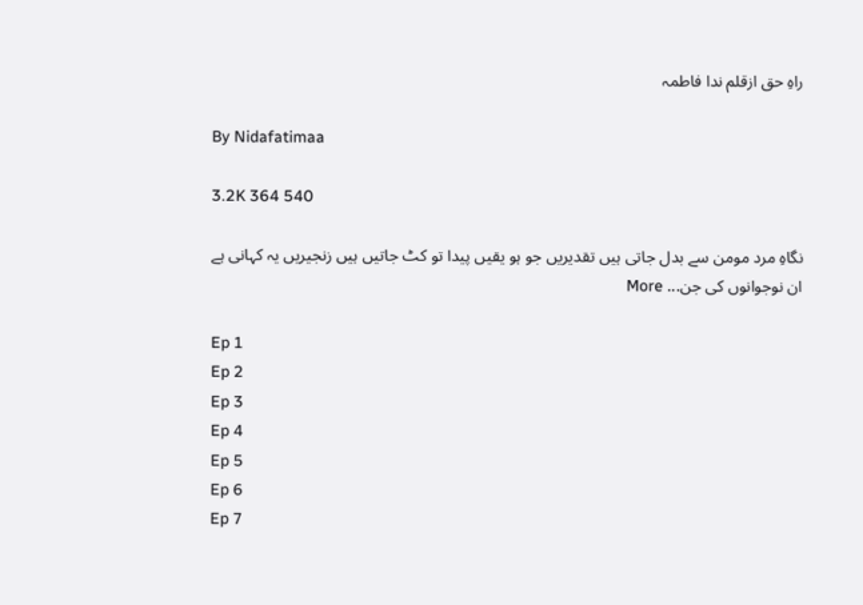راہِ حق ازقلم ندا فاطمہ

By Nidafatimaa

3.2K 364 540

نگاہِ مرد مومن سے بدل جاتی ہیں تقدیریں جو ہو یقیں پیدا تو کٹ جاتیں ہیں زنجیریں یہ کہانی ہے ان نوجوانوں کی جن... More

Ep 1
Ep 2
Ep 3
Ep 4
Ep 5
Ep 6
Ep 7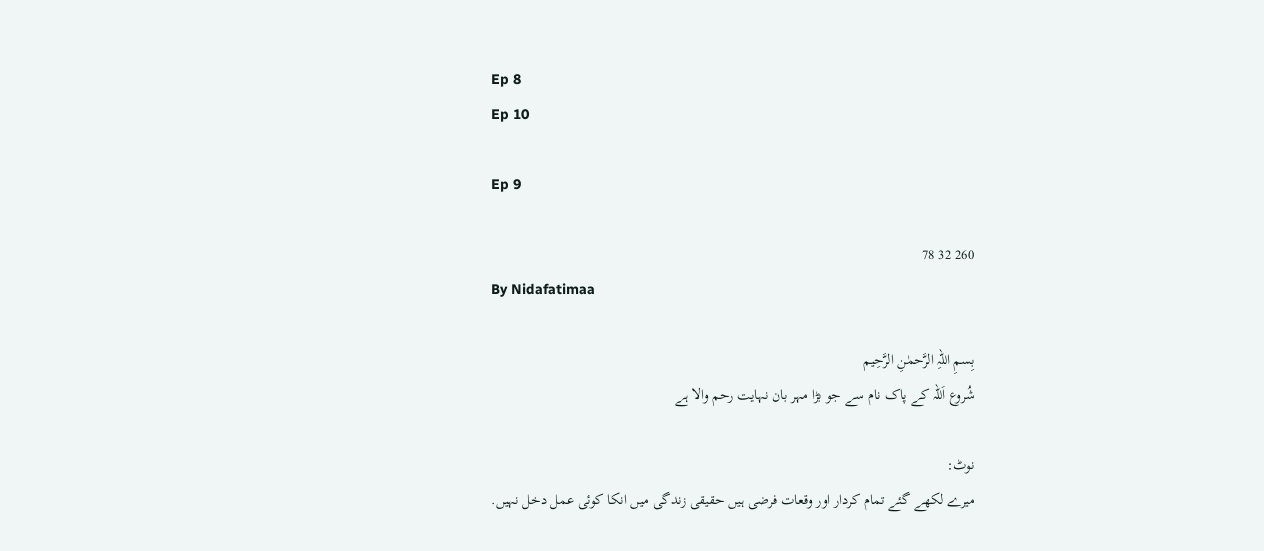Ep 8
Ep 10

Ep 9

260 32 78
By Nidafatimaa

بِسمِ اللہِ الرَّحمٰنِ الرَّحِيم
شُروع اَللہ کے پاک نام سے جو بڑا مہر بان نہايت رحم والا ہے

نوٹ:
میرے لکھے گئے تمام کردار اور وقعات فرضی ہیں حقیقی زندگی میں انکا کوئی عمل دخل نہیں.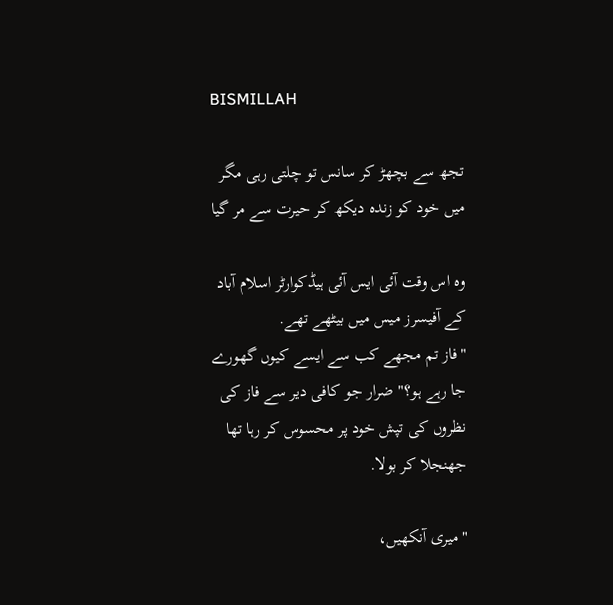BISMILLAH

تجھ سے بچھڑ کر سانس تو چلتی رہی مگر
میں خود کو زندہ دیکھ کر حیرت سے مر گیا

وہ اس وقت آئی ایس آئی ہیڈکوارٹر اسلام آباد کے آفیسرز میس میں بیٹھے تھے.
"فاز تم مجھے کب سے ایسے کیوں گھورے جا رہے ہو؟" ضرار جو کافی دیر سے فاز کی نظروں کی تپش خود پر محسوس کر رہا تھا جھنجلا کر بولا.

"میری آنکھیں،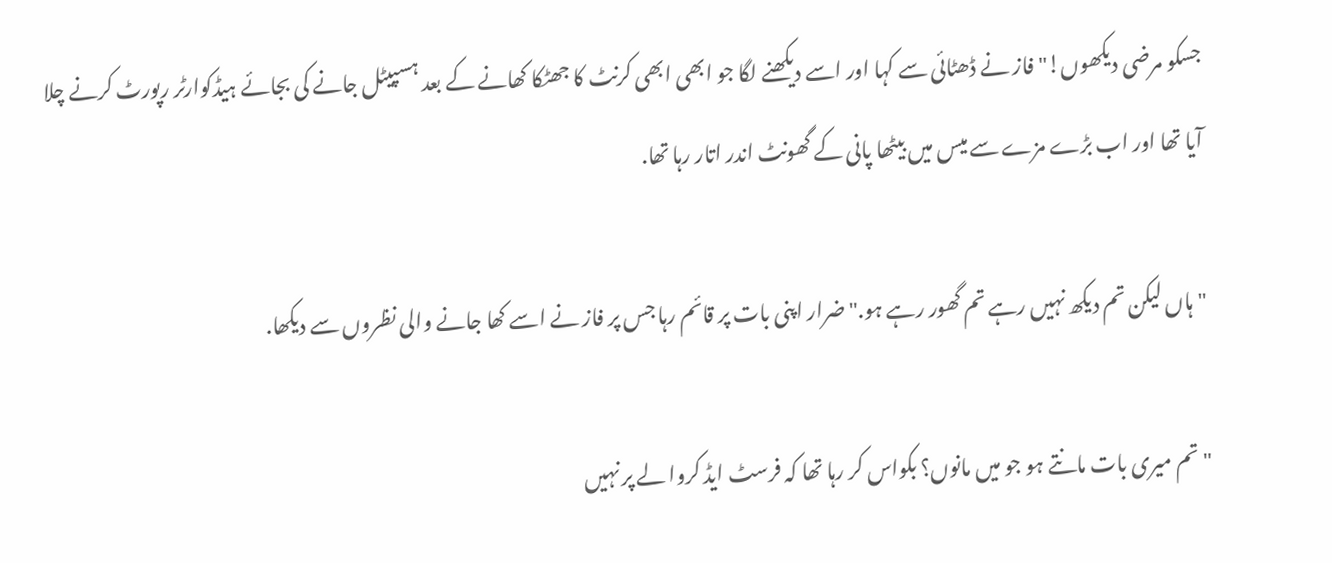جسکو مرضی دیکھوں!"فاز نے ڈھٹائی سے کہا اور اسے دیکھنے لگا جو ابھی ابھی کرنٹ کا جھٹکا کھانے کے بعد ہسپیٹل جانے کی بجائے ہیڈکوارٹر رپورٹ کرنے چلا آیا تھا اور اب بڑے مزے سے میس میں بیٹھا پانی کے گھونٹ اندر اتار رہا تھا.

"ہاں لیکن تم دیکھ نہیں رہے تم گھور رہے ہو." ضرار اپنی بات پر قائم رہا جس پر فاز نے اسے کھا جانے والی نظروں سے دیکھا.

"تم میری بات مانتے ہو جو میں مانوں؟ بکواس کر رہا تھا کہ فرسٹ ایڈ کروا لے پر نہیں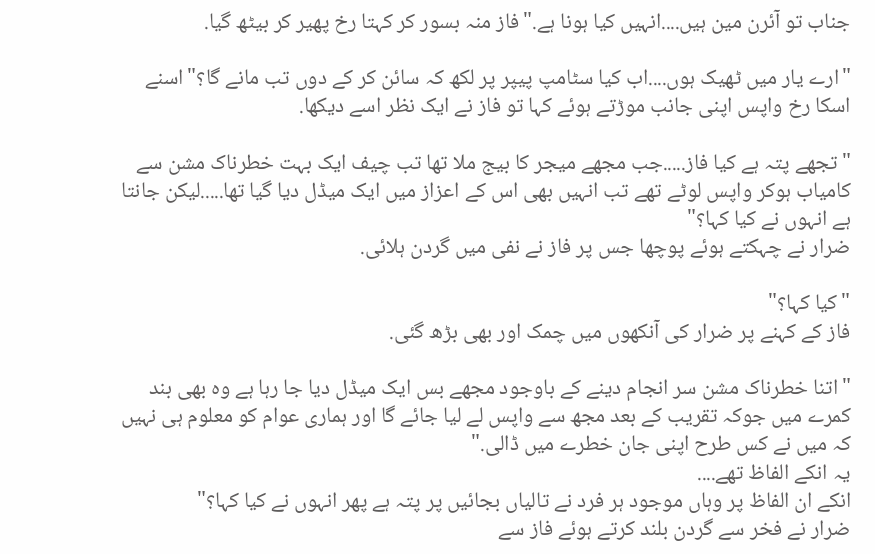جناب تو آئرن مین ہیں....انہیں کیا ہونا ہے."فاز منہ بسور کر کہتا رخ پھیر کر بیٹھ گیا.

"ارے یار میں ٹھیک ہوں....اب کیا سٹامپ پیپر پر لکھ کہ سائن کر کے دوں تب مانے گا؟"اسنے اسکا رخ واپس اپنی جانب موڑتے ہوئے کہا تو فاز نے ایک نظر اسے دیکھا.

"تجھے پتہ ہے کیا فاز.....جب مجھے میجر کا بیج ملا تھا تب چیف ایک بہت خطرناک مشن سے کامیاب ہوکر واپس لوٹے تھے تب انہیں بھی اس کے اعزاز میں ایک میڈل دیا گیا تھا.....لیکن جانتا ہے انہوں نے کیا کہا؟"
ضرار نے چہکتے ہوئے پوچھا جس پر فاز نے نفی میں گردن ہلائی.

"کیا کہا؟"
فاز کے کہنے پر ضرار کی آنکھوں میں چمک اور بھی بڑھ گئی.

"اتنا خطرناک مشن سر انجام دینے کے باوجود مجھے بس ایک میڈل دیا جا رہا ہے وہ بھی بند کمرے میں جوکہ تقریب کے بعد مجھ سے واپس لے لیا جائے گا اور ہماری عوام کو معلوم ہی نہیں کہ میں نے کس طرح اپنی جان خطرے میں ڈالی."
یہ انکے الفاظ تھے....
انکے ان الفاظ پر وہاں موجود ہر فرد نے تالیاں بجائیں پر پتہ ہے پھر انہوں نے کیا کہا؟"
ضرار نے فخر سے گردن بلند کرتے ہوئے فاز سے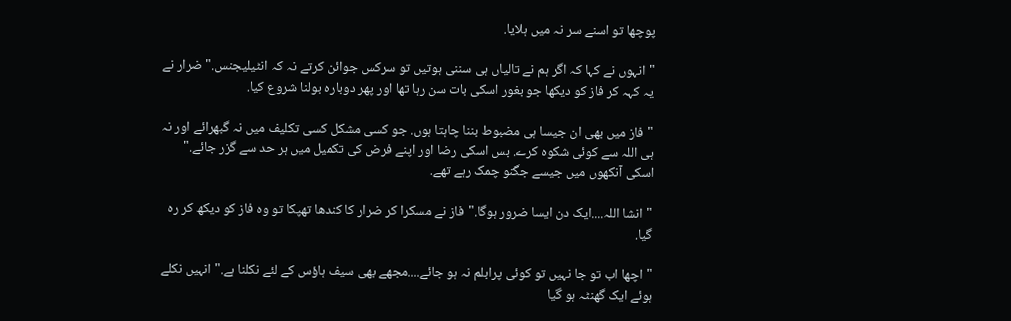پوچھا تو اسنے سر نہ میں ہلایا.

"انہوں نے کہا کہ اگر ہم نے تالیاں ہی سننی ہوتیں تو سرکس جوائن کرتے نہ کہ انٹیلیجنس." ضرار نے یہ کہہ کر فاز کو دیکھا جو بغور اسکی بات سن رہا تھا اور پھر دوبارہ بولنا شروع کیا.

"فاز میں بھی ان جیسا ہی مضبوط بننا چاہتا ہوں. جو کسی مشکل کسی تکلیف میں نہ گبھرائے اور نہ ہی اللہ سے کوئی شکوہ کرے. بس اسکی رضا اور اپنے فرض کی تکمیل میں ہر حد سے گزر جائے." اسکی آنکھوں میں جیسے جگنو چمک رہے تھے.

"انشا اللہ....ایک دن ایسا ضرور ہوگا."فاز نے مسکرا کر ضرار کا کندھا تھپکا تو وہ فاز کو دیکھ کر رہ گیا.

"اچھا اب تو جا نہیں تو کوئی پرابلم نہ ہو جائے....مجھے بھی سیف ہاؤس کے لئے نکلنا ہے." انہیں نکلے ہوئے ایک گھنٹہ ہو گیا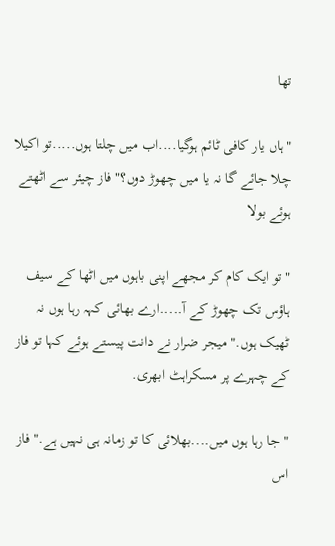تھا

"ہاں یار کافی ٹائم ہوگیا....اب میں چلتا ہوں.....تو اکیلا چلا جائے گا نہ یا میں چھوڑ دوں؟" فاز چیئر سے اٹھتے ہوئے بولا

"تو ایک کام کر مجھے اپنی باہوں میں اٹھا کے سیف ہاؤس تک چھوڑ کے آ.....ارے بھائی کہہ رہا ہوں نہ ٹھیک ہوں." میجر ضرار نے دانت پیستے ہوئے کہا تو فاز کے چہرے پر مسکراہٹ ابھری.

"جا رہا ہوں میں....بھلائی کا تو زمانہ ہی نہیں ہے." فاز اس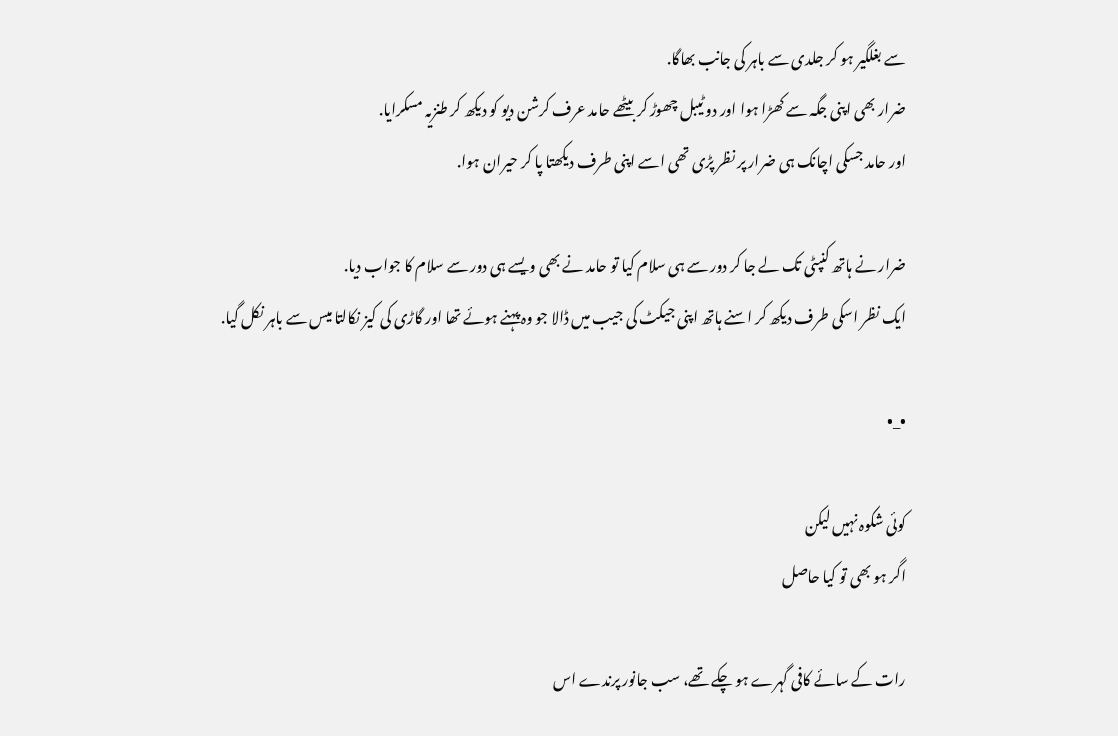سے بغلگیر ہو کر جلدی سے باہر کی جانب بھاگا.
ضرار بھی اپنی جگہ سے کھڑا ہوا اور دو ٹیبل چھوڑ کر بیٹھے حامد عرف کرشن دیو کو دیکھ کر طنزیہ مسکرایا.
اور حامد جسکی اچانک ہی ضرار پر نظر پڑی تھی اسے اپنی طرف دیکھتا پا کر حیران ہوا.

ضرار نے ہاتھ کنپٹی تک لے جا کر دور سے ہی سلام کیا تو حامد نے بھی ویسے ہی دور سے سلام کا جواب دیا.
ایک نظر اسکی طرف دیکھ کر اسنے ہاتھ اپنی جیکٹ کی جیب میں ڈالا جو وہ پہنے ہوئے تھا اور گاڑی کی کیز نکالتا میس سے باہر نکل گیا.

•_•

کوئی شکوہ نہیں لیکن
اگر ہو بھی تو کیا حاصل

رات کے سائے کافی گہرے ہو چکے تھے، سب جانور پرندے اس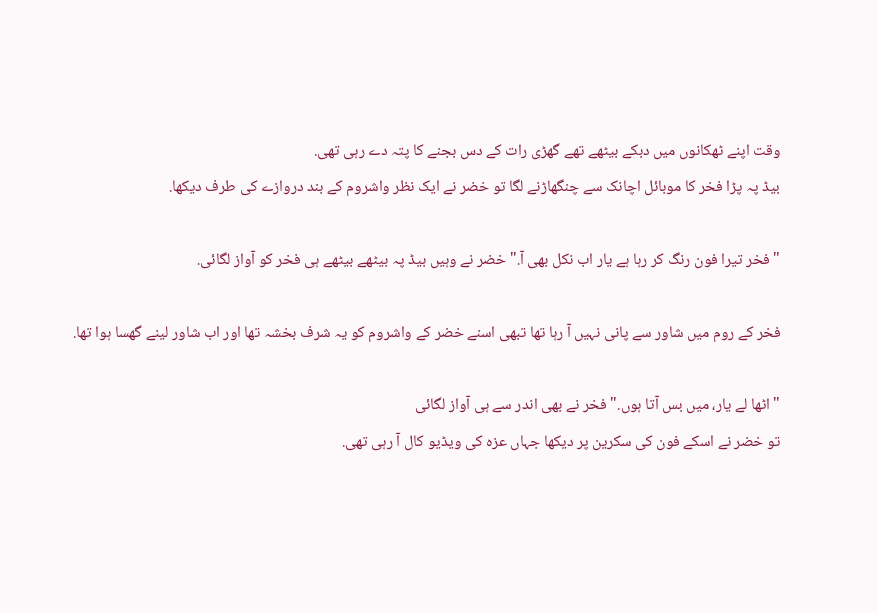وقت اپنے ٹھکانوں میں دبکے بیٹھے تھے گھڑی رات کے دس بجنے کا پتہ دے رہی تھی.
بیڈ پہ پڑا فخر کا موبائل اچانک سے چنگھاڑنے لگا تو خضر نے ایک نظر واشروم کے بند دروازے کی طرف دیکھا.

"فخر تیرا فون رنگ کر رہا ہے یار اب نکل بھی آ." خضر نے وہیں بیڈ پہ بیٹھے بیٹھے ہی فخر کو آواز لگائی.

فخر کے روم میں شاور سے پانی نہیں آ رہا تھا تبھی اسنے خضر کے واشروم کو یہ شرف بخشہ تھا اور اب شاور لینے گھسا ہوا تھا.

"اٹھا لے یار، میں بس آتا ہوں." فخر نے بھی اندر سے ہی آواز لگائی
تو خضر نے اسکے فون کی سکرین پر دیکھا جہاں عزہ کی ویڈیو کال آ رہی تھی.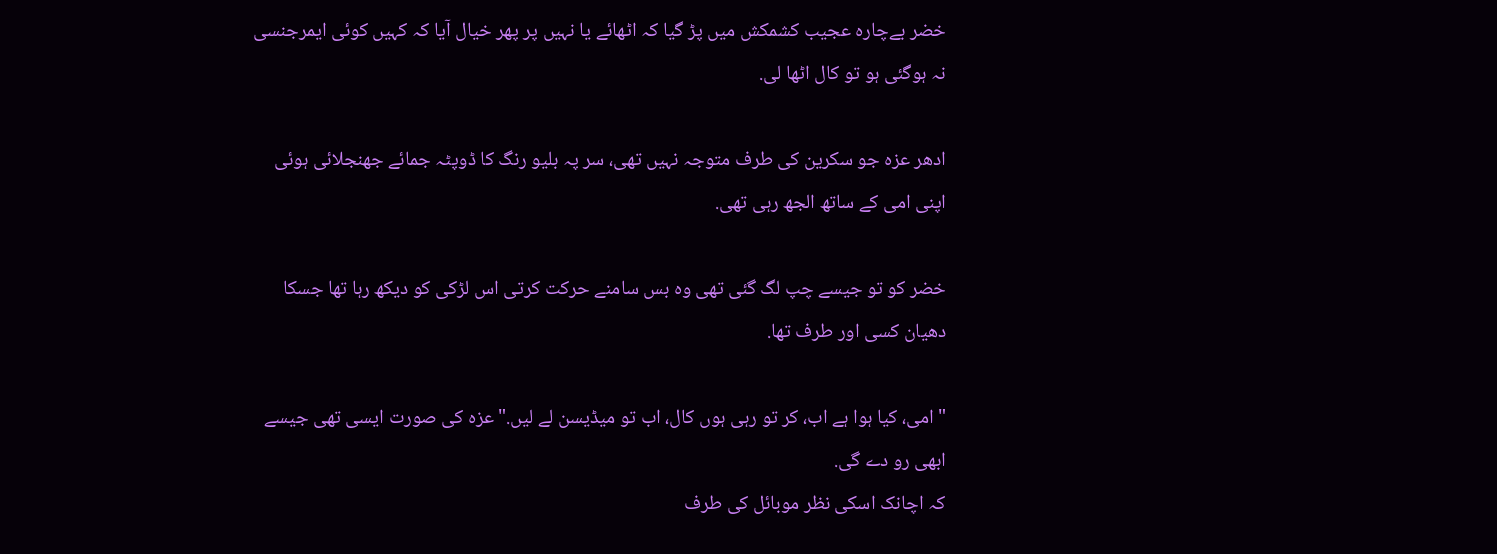خضر بےچارہ عجیب کشمکش میں پڑ گیا کہ اٹھائے یا نہیں پر پھر خیال آیا کہ کہیں کوئی ایمرجنسی نہ ہوگئی ہو تو کال اٹھا لی.

ادھر عزہ جو سکرین کی طرف متوجہ نہیں تھی، سر پہ بلیو رنگ کا ڈوپٹہ جمائے جھنجلائی ہوئی اپنی امی کے ساتھ الجھ رہی تھی.

خضر کو تو جیسے چپ لگ گئی تھی وہ بس سامنے حرکت کرتی اس لڑکی کو دیکھ رہا تھا جسکا دھیان کسی اور طرف تھا.

"امی، کیا ہوا ہے اب، کر تو رہی ہوں کال، اب تو میڈیسن لے لیں." عزہ کی صورت ایسی تھی جیسے ابھی رو دے گی.
کہ اچانک اسکی نظر موبائل کی طرف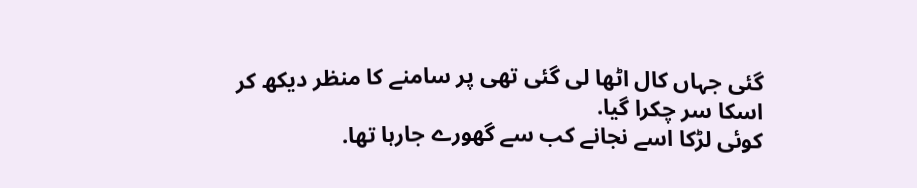گئی جہاں کال اٹھا لی گئی تھی پر سامنے کا منظر دیکھ کر اسکا سر چکرا گیا.
کوئی لڑکا اسے نجانے کب سے گھورے جارہا تھا.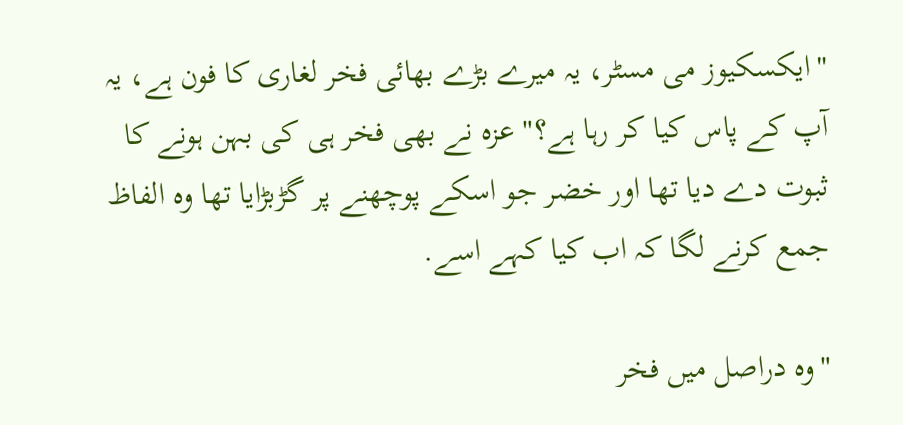"ایکسکیوز می مسٹر، یہ میرے بڑے بھائی فخر لغاری کا فون ہے، یہ آپ کے پاس کیا کر رہا ہے؟" عزہ نے بھی فخر ہی کی بہن ہونے کا ثبوت دے دیا تھا اور خضر جو اسکے پوچھنے پر گڑبڑایا تھا وہ الفاظ جمع کرنے لگا کہ اب کیا کہے اسے.

"وہ دراصل میں فخر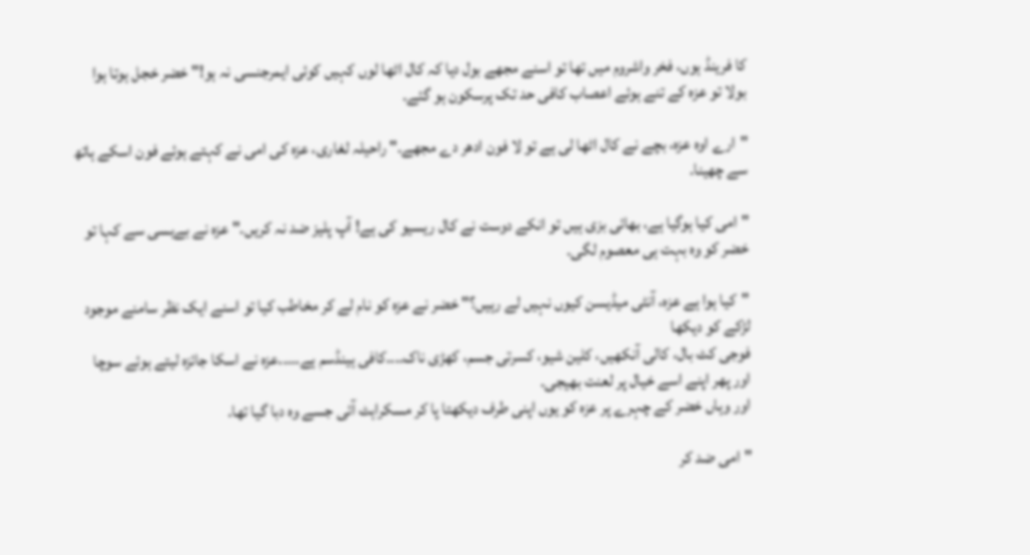کا فرینڈ ہوں، فخر واشروم میں تھا تو اسنے مجھے بول دیا کہ کال اٹھا لوں کہیں کوئی ایمرجنسی نہ ہو!" خضر خجل ہوتا ہوا بولا تو عزہ کے تنے ہوئے اعصاب کافی حد تک پرسکون ہو گئے.

"ارے اوہ عزہ، بچے نے کال اٹھا لی ہے تو لا فون ادھر دے مجھے." راحیلہ لغاری، عزہ کی امی نے کہتے ہوئے فون اسکے ہاتھ سے چھینا.

"امی کیا ہوگیا ہے، بھائی بزی ہیں تو انکے دوست نے کال ریسیو کی ہے! آپ پلیز ضد نہ کریں." عزہ نے بےبسی سے کہا تو خضر کو وہ بہت ہی معصوم لگی.

"کیا ہوا ہے عزہ، آنٹی میڈیسن کیوں نہیں لے رہیں؟" خضر نے عزہ کو نام لے کر مخاطب کیا تو اسنے ایک نظر سامنے موجود لڑکے کو دیکھا
فوجی کٹ بال، کالی آنکھیں، کلین شیو، کسرتی جسم، کھڑی ناک....کافی ہینڈسم ہے.....عزہ نے اسکا جائزہ لیتے ہوئے سوچا اور پھر اپنے اسے خیال پر لعنت بھیجی.
اور وہاں خضر کے چہرے پر عزہ کو یوں اپنی طرف دیکھتا پا کر مسکراہٹ آئی جسے وہ دبا گیا تھا.

"امی ضد کر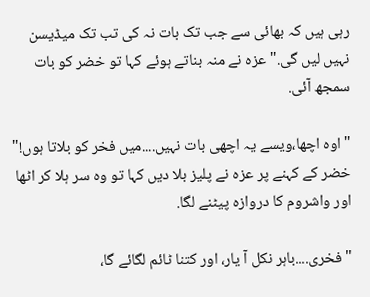رہی ہیں کہ بھائی سے جب تک بات نہ کی تب تک میڈیسن نہیں لیں گی." عزہ نے منہ بناتے ہوئے کہا تو خضر کو بات سمجھ آئی.

"اوہ اچھا،ویسے یہ اچھی بات نہیں....میں فخر کو بلاتا ہوں!" خضر کے کہنے پر عزہ نے پلیز بلا دیں کہا تو وہ سر ہلا کر اٹھا اور واشروم کا دروازہ پیٹنے لگا.

"فخری....باہر نکل آ یار، اور کتنا ٹائم لگائے گا،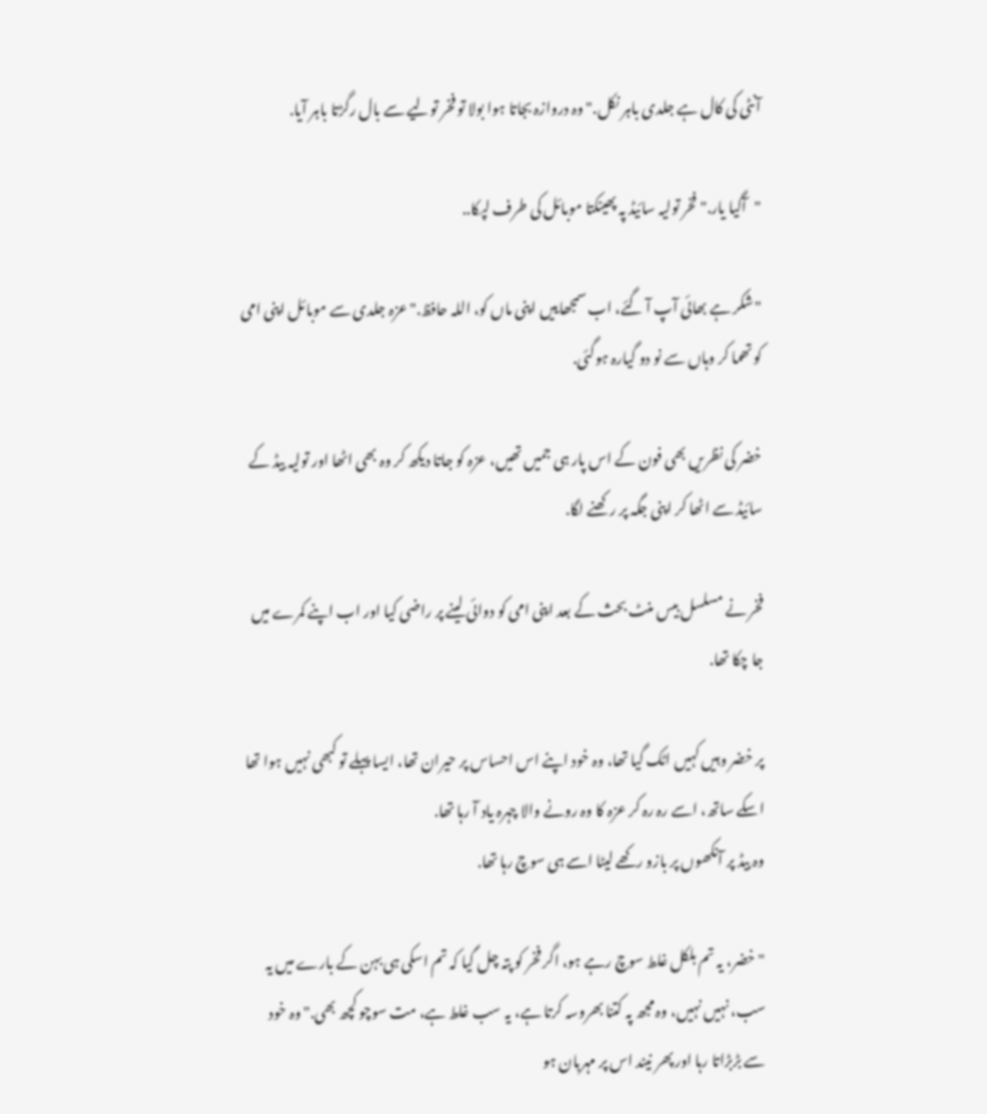آنٹی کی کال ہے جلدی باہر نکل." وہ دروازہ بجاتا ہوا بولا تو فخر تولیے سے بال رگڑتا باہر آیا.

"آگیا یار." فخر تولیہ سائیڈ پہ پھینکتا موبائل کی طرف لپکا..

"شکر ہے بھائی آپ آ گئے، اب سمجھاییں اپنی ماں کو، اللہ حافظ." عزہ جلدی سے موبائل اپنی امی کو تھما کر وہاں سے نو دو گیارہ ہوگئی.

خضر کی نظریں بھی فون کے اس پار ہی جمیں تھیں، عزہ کو جاتا دیکھ کر وہ بھی اٹھا اور تولیہ بیڈ کے سائیڈ سے اٹھا کر اپنی جگہ پر رکھنے لگا.

فخر نے مسلسل بیس منٹ بحث کے بعد اپنی امی کو دوائی لینے پر راضی کیا اور اب اپنے کمرے میں جا چکا تھا.

پر خضر وہیں کہیں اٹک گیا تھا، وہ خود اپنے اس احساس پر حیران تھا، ایسا پہلے تو کبھی نہیں ہوا تھا اسکے ساتھ، اسے رہ رہ کر عزہ کا وہ رونے والا چہرہ یاد آ رہا تھا.
وہ بیڈ پر آنکھوں پر بازو رکھے لیٹا اسے ہی سوچ رہا تھا.

"خضر، یہ تم بلکل غلط سوچ رہے ہو، اگر فخر کو پتہ چل گیا کہ تم اسکی ہی بہن کے بارے میں یہ سب، نہیں نہیں، وہ مجھ پہ کتنا بھروسہ کرتا ہے، یہ سب غلط ہے، مت سوچو کچھ بھی." وہ خود سے بڑبڑاتا رہا اور پھر نیند اس پر مہربان ہو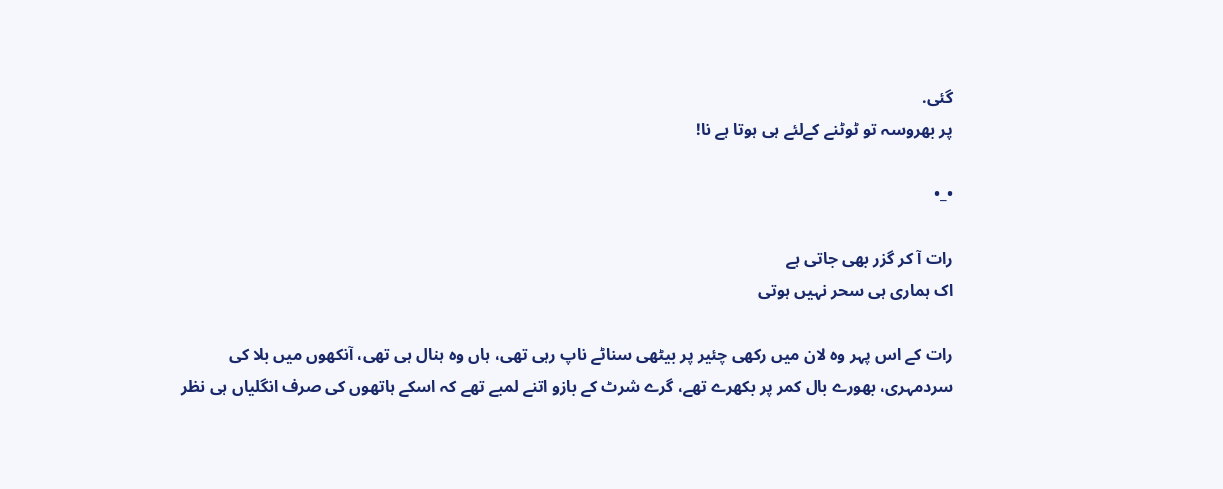گئی.
پر بھروسہ تو ٹوٹنے کےلئے ہی ہوتا ہے نا!

•_•

رات آ کر گزر بھی جاتی ہے
اک ہماری ہی سحر نہیں ہوتی

رات کے اس پہر وہ لان میں رکھی چئیر پر بیٹھی سناٹے ناپ رہی تھی، ہاں وہ ہنال ہی تھی، آنکھوں میں بلا کی سردمہری، بھورے بال کمر پر بکھرے تھے، گرے شرٹ کے بازو اتنے لمبے تھے کہ اسکے ہاتھوں کی صرف انگلیاں ہی نظر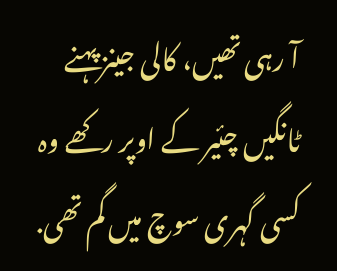آ رہی تھیں، کالی جینز پہنے ٹانگیں چئیر کے اوپر رکھے وہ کسی گہری سوچ میں گم تھی.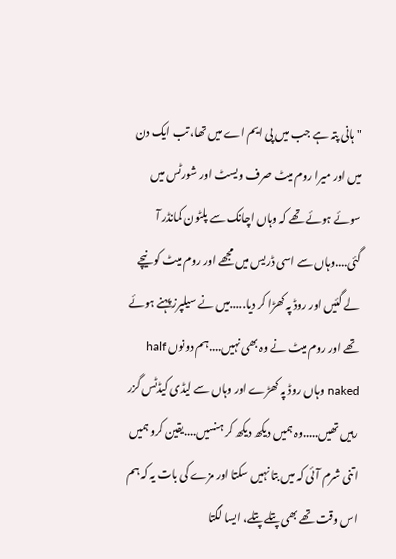"ہانی پتہ ہے جب میں پی ایم اے میں تھا، تب ایک دن میں اور میرا روم میٹ صرف ویسٹ اور شورٹس میں سوئے ہوئے تھے کہ وہاں اچانک سے پلٹون کمانڈر آ گئی....وہاں سے اسی ڈریس میں مجھے اور روم میٹ کو نیچے لے گئیں اور روڈ پہ کھڑا کر دیا.....میں نے سیلپرز پہنے ہوئے تھے اور روم میٹ نے وہ بھی نہیں....ہم دونوں half naked وہاں روڈ پہ کھڑے اور وہاں سے لیڈی کیڈٹس گزر رہیں تھیں.....وہ ہمیں دیکھ دیکھ کر ہنسیں....یقین کرو ہمیں اتنی شرم آئی کہ میں بتا نہیں سکتا اور مزے کی بات یہ کہ ہم اس وقت تھے بھی پتلے پتلے، ایسا لگتا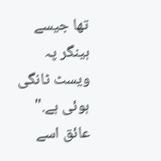تھا جیسے ہینگر پہ ویسٹ ٹانگی ہوئی ہے."
عائق اسے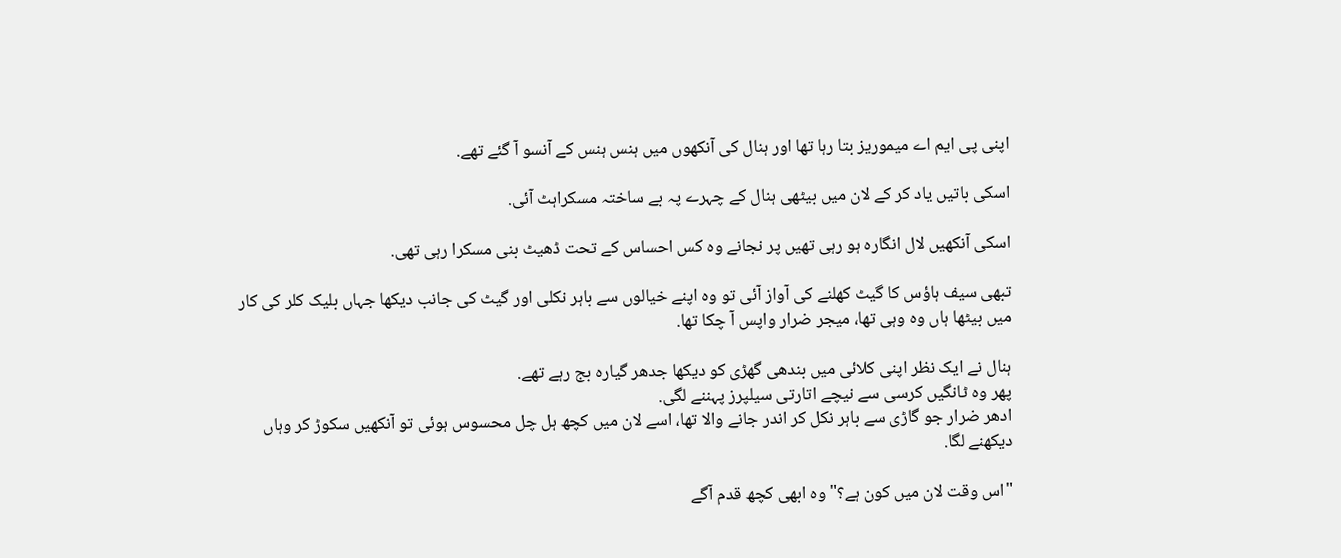اپنی پی ایم اے میموریز بتا رہا تھا اور ہنال کی آنکھوں میں ہنس ہنس کے آنسو آ گئے تھے.

اسکی باتیں یاد کر کے لان میں بیٹھی ہنال کے چہرے پہ بے ساختہ مسکراہٹ آئی.

اسکی آنکھیں لال انگارہ ہو رہی تھیں پر نجانے وہ کس احساس کے تحت ڈھیٹ بنی مسکرا رہی تھی.

تبھی سیف ہاؤس کا گیٹ کھلنے کی آواز آئی تو وہ اپنے خیالوں سے باہر نکلی اور گیٹ کی جانب دیکھا جہاں بلیک کلر کی کار میں بیٹھا ہاں وہ وہی تھا، میجر ضرار واپس آ چکا تھا.

ہنال نے ایک نظر اپنی کلائی میں بندھی گھڑی کو دیکھا جدھر گیارہ بج رہے تھے.
پھر وہ ٹانگیں کرسی سے نیچے اتارتی سیلپرز پہننے لگی.
ادھر ضرار جو گاڑی سے باہر نکل کر اندر جانے والا تھا، اسے لان میں کچھ ہل چل محسوس ہوئی تو آنکھیں سکوڑ کر وہاں دیکھنے لگا.

"اس وقت لان میں کون ہے؟" وہ ابھی کچھ قدم آگے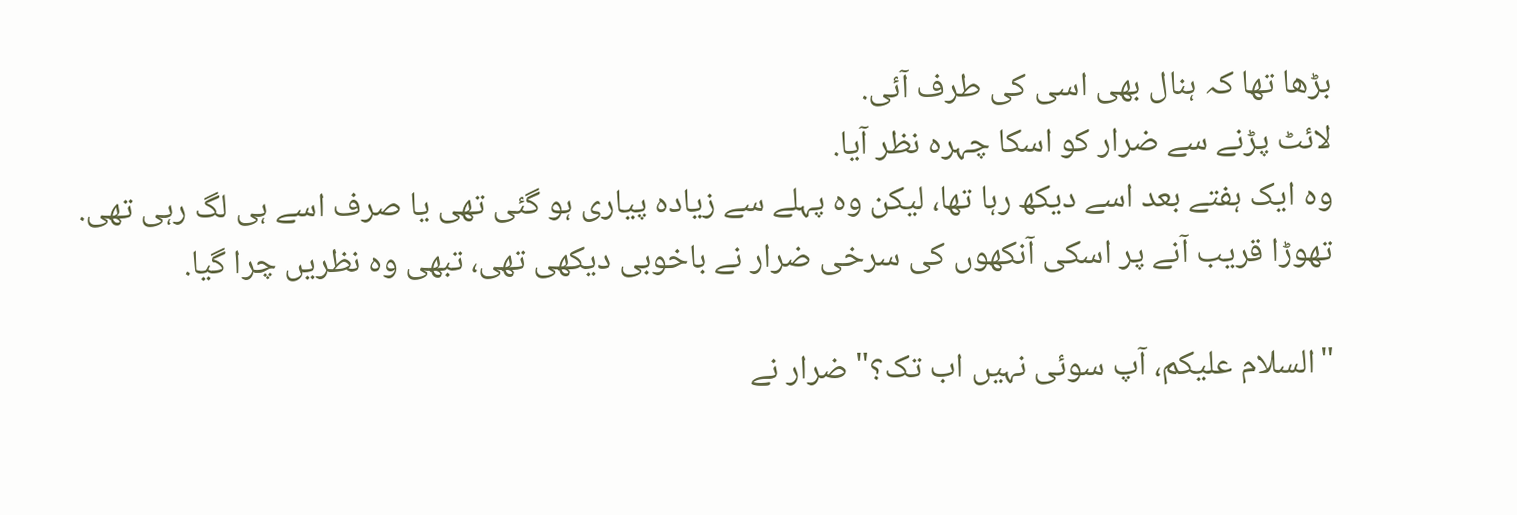بڑھا تھا کہ ہنال بھی اسی کی طرف آئی.
لائٹ پڑنے سے ضرار کو اسکا چہرہ نظر آیا.
وہ ایک ہفتے بعد اسے دیکھ رہا تھا، لیکن وہ پہلے سے زیادہ پیاری ہو گئی تھی یا صرف اسے ہی لگ رہی تھی.
تھوڑا قریب آنے پر اسکی آنکھوں کی سرخی ضرار نے باخوبی دیکھی تھی، تبھی وہ نظریں چرا گیا.

"السلام علیکم، آپ سوئی نہیں اب تک؟" ضرار نے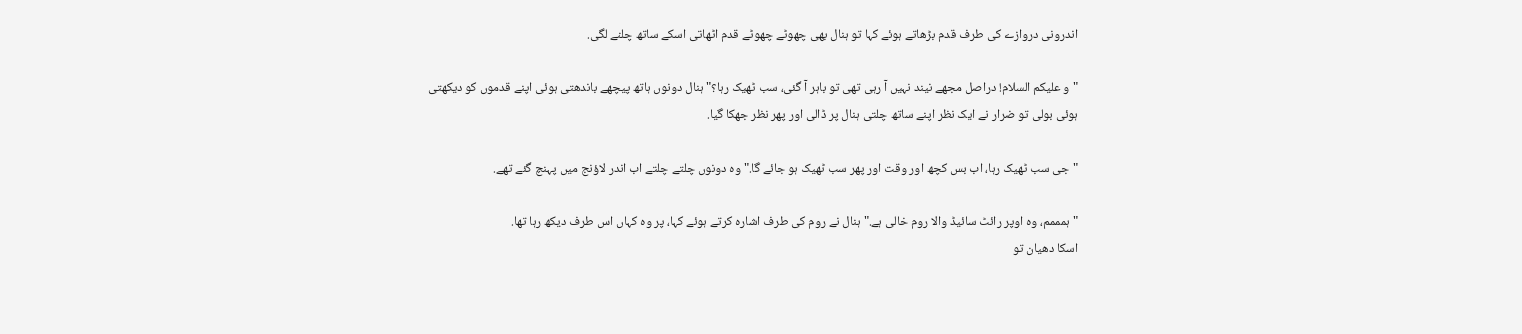اندرونی دروازے کی طرف قدم بڑھاتے ہوئے کہا تو ہنال بھی چھوٹے چھوٹے قدم اٹھاتی اسکے ساتھ چلنے لگی.

"و عليكم السلام! دراصل مجھے نیند نہیں آ رہی تھی تو باہر آ گئی، سب ٹھیک رہا؟" ہنال دونوں ہاتھ پیچھے باندھتی ہوئی اپنے قدموں کو دیکھتی ہوئی بولی تو ضرار نے ایک نظر اپنے ساتھ چلتی ہنال پر ڈالی اور پھر نظر جھکا گیا.

"جی سب ٹھیک رہا، اب بس کچھ اور وقت اور پھر سب ٹھیک ہو جائے گا." وہ دونوں چلتے چلتے اب اندر لاؤنج میں پہنچ گئے تھے.

"ہمممم، وہ اوپر رائٹ سائیڈ والا روم خالی ہے." ہنال نے روم کی طرف اشارہ کرتے ہوئے کہا، پر وہ کہاں اس طرف دیکھ رہا تھا.
اسکا دھیان تو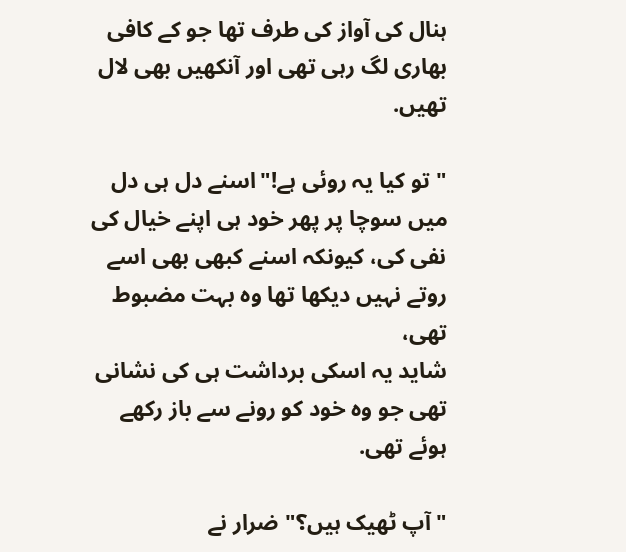ہنال کی آواز کی طرف تھا جو کے کافی بھاری لگ رہی تھی اور آنکھیں بھی لال تھیں.

"تو کیا یہ روئی ہے!"اسنے دل ہی دل میں سوچا پر پھر خود ہی اپنے خیال کی نفی کی، کیونکہ اسنے کبھی بھی اسے روتے نہیں دیکھا تھا وہ بہت مضبوط تھی،
شاید یہ اسکی برداشت ہی کی نشانی تھی جو وہ خود کو رونے سے باز رکھے ہوئے تھی.

"آپ ٹھیک ہیں؟" ضرار نے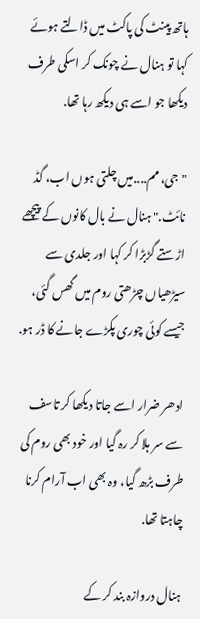ہاتھ پینٹ کی پاکٹ میں ڈالتے ہوئے کہا تو ہنال نے چونک کر اسکی طرف دیکھا جو اسے ہی دیکھ رہا تھا.

"جی، مم....میں چلتی ہوں اب، گڈ نائٹ." ہنال نے بال کانوں کے پیچھے اڑستے گڑبڑا کر کہا اور جلدی سے سیڑھیاں چڑھتی روم میں گھس گئی، جیسے کوئی چوری پکڑے جانے کا ڈر ہو.

ادھر ضرار اسے جاتا دیکھا کر تاسف سے سر ہلا کر رہ گیا اور خود بھی روم کی طرف بڑھ گیا، وہ بھی اب آرام کرنا چاہتا تھا.

ہنال دروازہ بند کر کے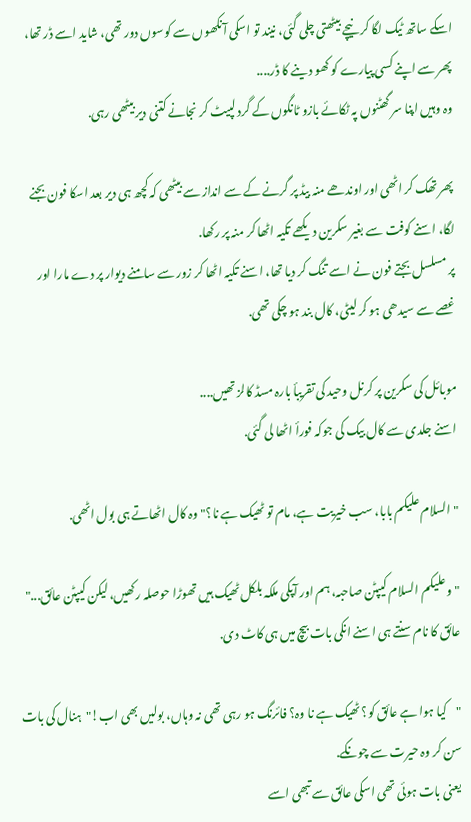اسکے ساتھ ٹیک لگا کر نیچے بیٹھتی چلی گئی، نیند تو اسکی آنکھوں سے کوسوں دور تھی، شاید اسے ڈر تھا، پھر سے اپنے کسی پیارے کو کھو دینے کا ڈر....
وہ وہیں اپنا سر گھٹنوں پہ ٹکائے بازو ٹانگوں کے گرد لپیٹ کر نجانے کتنی دیر بیٹھی رہی.

پھر تھک کر اٹھی اور اوندھے منہ بیڈ پر گرنے کے سے انداز سے بیٹھی کہ کچھ ہی دیر بعد اسکا فون بجنے لگا، اسنے کوفت سے بغیر سکرین دیکھے تکیہ اٹھا کر منہ پر رکھا.
پر مسلسل بجتے فون نے اسے تنگ کر دیا تھا، اسنے تکیہ اٹھا کر زور سے سامنے دیوار پر دے مارا اور غصے سے سیدھی ہو کر لیٹی، کال بند ہو چکی تھی.

موبائل کی سکرین پر کرنل وحید کی تقریبأ بارہ مسڈ کالز تھیں....
اسنے جلدی سے کال بیک کی جوکہ فورأ اٹھا لی گئی.

"السلام علیکم بابا، سب خیریت ہے، مام تو ٹھیک ہے نا؟" وہ کال اٹھاتے ہی بول اٹھی.

"وعلیکم السلام کیپٹن صاحبہ، ہم اور آپکی ملکہ بلکل ٹھیک ہیں تھوڑا حوصلہ رکھیں، لیکن کیپٹن عائق..." عائق کا نام سنتے ہی اسنے انکی بات بیچ میں ہی کاٹ دی.

"کیا ہوا ہے عائق کو؟ ٹھیک ہے نا وہ؟ فائرنگ ہو رہی تھی نہ وہاں، بولیں بھی اب!"  ہنال کی بات سن کر وہ حیرت سے چونکے.
یعنی بات ہوئی تھی اسکی عائق سے تبھی اسے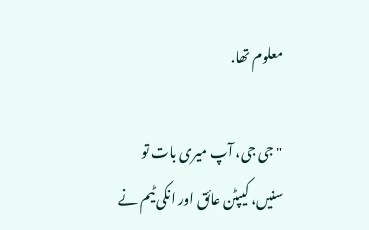معلوم تھا.

"جی جی، آپ میری بات تو سنیں، کیپٹن عائق اور انکی ٹیم نے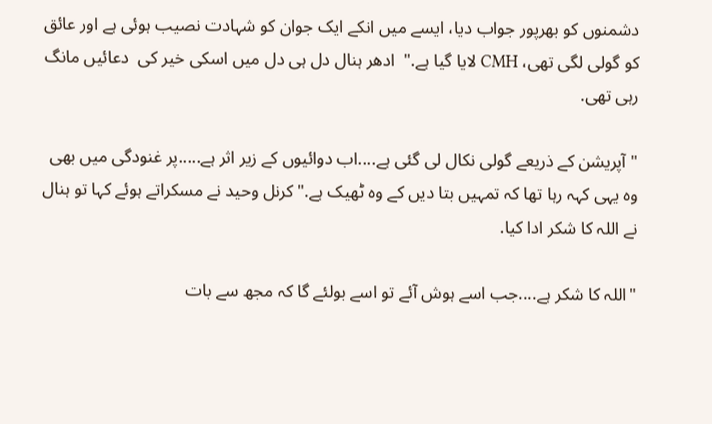دشمنوں کو بھرپور جواب دیا، ایسے میں انکے ایک جوان کو شہادت نصیب ہوئی ہے اور عائق کو گولی لگی تھی، CMH لایا گیا ہے."  ادھر ہنال دل ہی دل میں اسکی خیر کی  دعائیں مانگ رہی تھی.

"آپریشن کے ذریعے گولی نکال لی گئی ہے....اب دوائیوں کے زیر اثر ہے.....پر غنودگی میں بھی وہ یہی کہہ رہا تھا کہ تمہیں بتا دیں کے وہ ٹھیک ہے." کرنل وحید نے مسکراتے ہوئے کہا تو ہنال نے اللہ کا شکر ادا کیا.

"اللہ کا شکر ہے....جب اسے ہوش آئے تو اسے بولئے گا کہ مجھ سے بات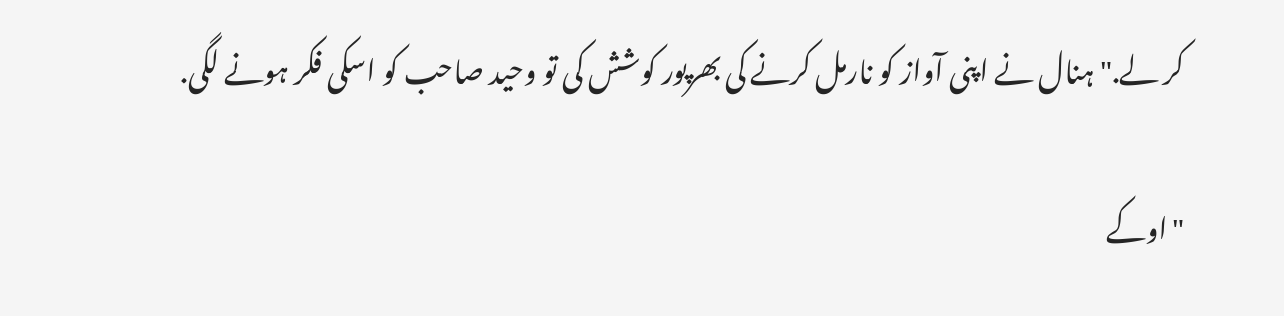کر لے." ہنال نے اپنی آواز کو نارمل کرنے کی بھرپور کوشش کی تو وحید صاحب کو اسکی فکر ہونے لگی.

"اوکے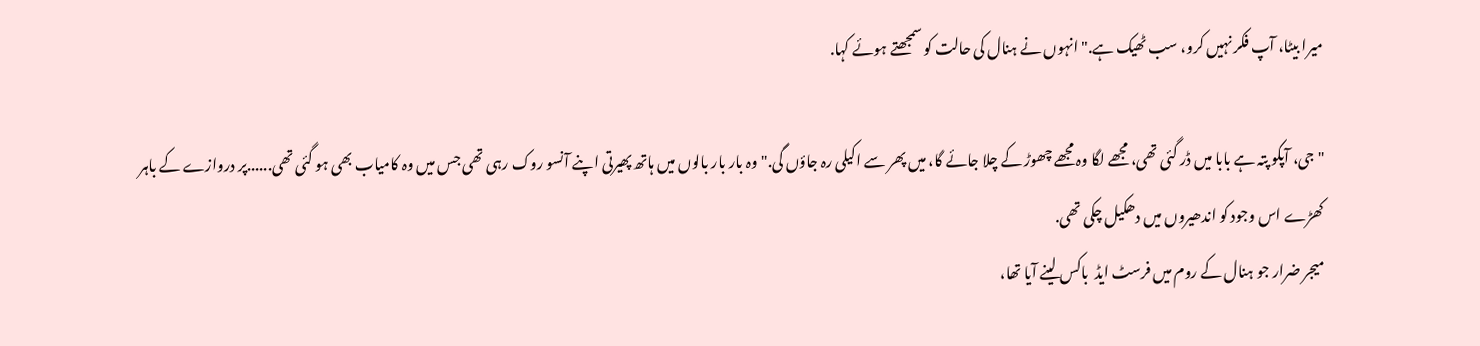میرا بیٹا، آپ فکر نہیں کرو، سب ٹھیک ہے." انہوں نے ہنال کی حالت کو سمجھتے ہوئے کہا.

"جی، آپکو پتہ ہے بابا میں ڈر گئی تھی، مجھے لگا وہ مجھے چھوڑ کے چلا جائے گا، میں پھر سے اکیلی رہ جاؤں گی." وہ بار بار بالوں میں ہاتھ پھیرتی اپنے آنسو روک رہی تھی جس میں وہ کامیاب بھی ہو گئی تھی......پر دروازے کے باہر کھڑے اس وجود کو اندھیروں میں دھکیل چکی تھی.
میجر ضرار جو ہنال کے روم میں فرسٹ ایڈ  باکس لینے آیا تھا،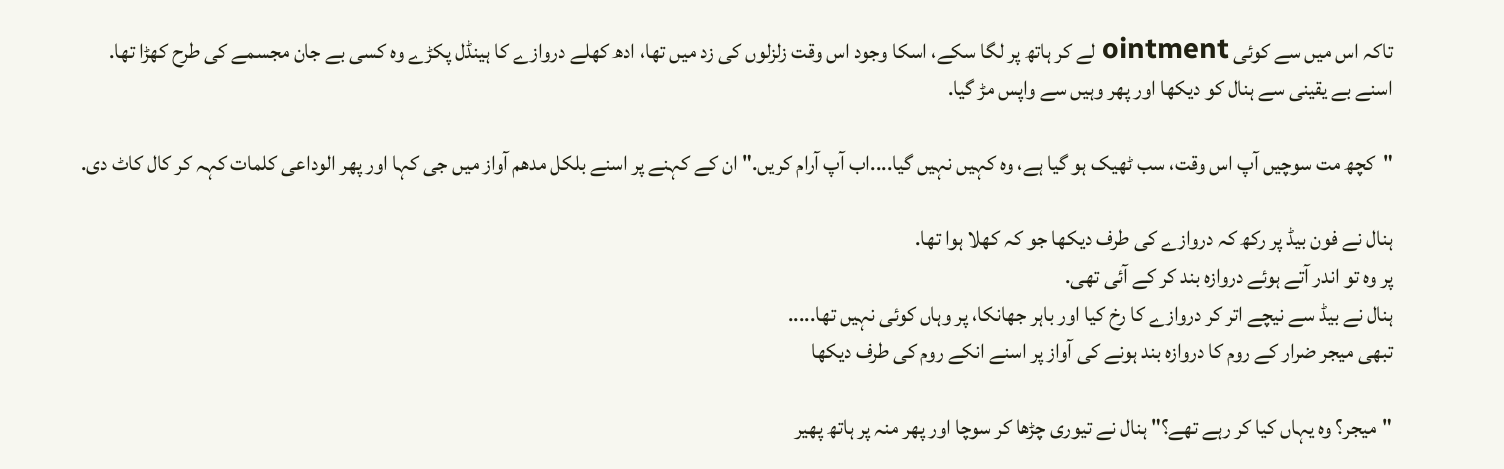تاکہ اس میں سے کوئی ointment لے کر ہاتھ پر لگا سکے، اسکا وجود اس وقت زلزلوں کی زد میں تھا، ادھ کھلے دروازے کا ہینڈل پکڑے وہ کسی بے جان مجسمے کی طرح کھڑا تھا.
اسنے بے یقینی سے ہنال کو دیکھا اور پھر وہیں سے واپس مڑ گیا.

"کچھ مت سوچیں آپ اس وقت، سب ٹھیک ہو گیا ہے، وہ کہیں نہیں گیا....اب آپ آرام کریں." ان کے کہنے پر اسنے بلکل مدھم آواز میں جی کہا اور پھر الوداعی کلمات کہہ کر کال کاٹ دی.

ہنال نے فون بیڈ پر رکھ کہ دروازے کی طرف دیکھا جو کہ کھلا ہوا تھا.
پر وہ تو اندر آتے ہوئے دروازہ بند کر کے آئی تھی.
ہنال نے بیڈ سے نیچے اتر کر دروازے کا رخ کیا اور باہر جھانکا، پر وہاں کوئی نہیں تھا.....
تبھی میجر ضرار کے روم کا دروازہ بند ہونے کی آواز پر اسنے انکے روم کی طرف دیکھا

"میجر؟ وہ یہاں کیا کر رہے تھے؟" ہنال نے تیوری چڑھا کر سوچا اور پھر منہ پر ہاتھ پھیر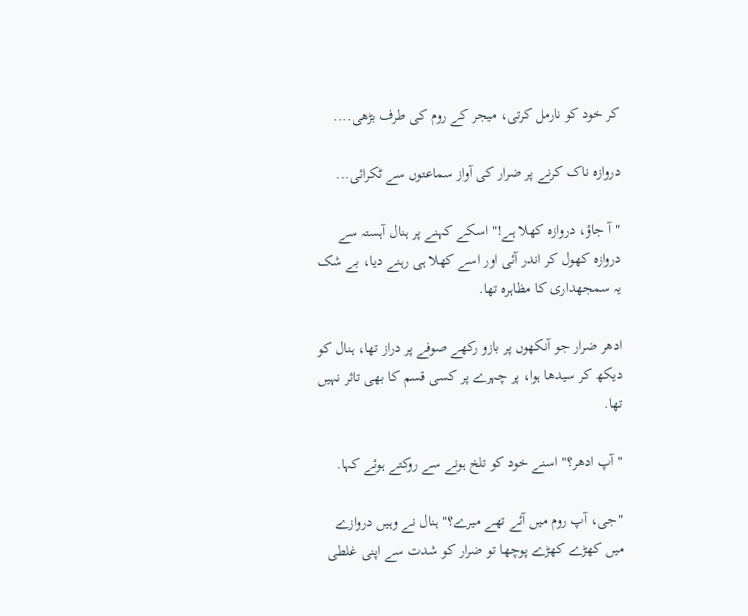کر خود کو نارمل کرتی، میجر کے روم کی طرف بڑھی....

دروازہ ناک کرنے پر ضرار کی آواز سماعتوں سے ٹکرائی...

"آ جاؤ، دروازہ کھلا ہے!" اسکے کہنے پر ہنال آہستہ سے دروازہ کھول کر اندر آئی اور اسے کھلا ہی رہنے دیا، بے شک یہ سمجھداری کا مظاہرہ تھا.

ادھر ضرار جو آنکھوں پر بازو رکھے صوفے پر دراز تھا، ہنال کو دیکھ کر سیدھا ہوا، پر چہرے پر کسی قسم کا بھی تاثر نہیں تھا.

"آپ ادھر؟" اسنے خود کو تلخ ہونے سے روکتے ہوئے کہا.

"جی، آپ روم میں آئے تھے میرے؟" ہنال نے وہیں دروازے میں کھڑے کھڑے پوچھا تو ضرار کو شدت سے اپنی غلطی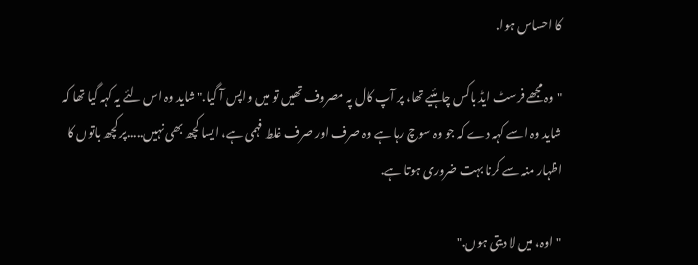کا احساس ہوا.

"وہ مجھے فرسٹ ایڈ باکس چاہئیے تھا، پر آپ کال پہ مصروف تھیں تو میں واپس آ گیا." شاید وہ اس لئے یہ کہہ گیا تھا کہ شاید وہ اسے کہہ دے کہ جو وہ سوچ رہا ہے وہ صرف اور صرف غلط فہمی ہے، ایسا کچھ بھی نہیں.....پر کچھ باتوں کا اظہار منہ سے کرنا بہت ضروری ہوتا ہے.

"اوہ، میں لا دیتی ہوں."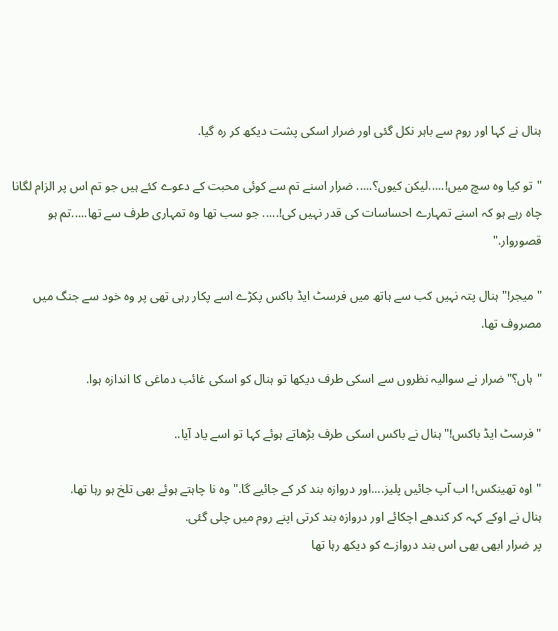ہنال نے کہا اور روم سے باہر نکل گئی اور ضرار اسکی پشت دیکھ کر رہ گیا.

"تو کیا وہ سچ میں!.....لیکن کیوں؟..... ضرار اسنے تم سے کوئی محبت کے دعوے کئے ہیں جو تم اس پر الزام لگانا چاہ رہے ہو کہ اسنے تمہارے احساسات کی قدر نہیں کی!..... جو سب تھا وہ تمہاری طرف سے تھا.....تم ہو قصوروار."

"میجر!" ہنال پتہ نہیں کب سے ہاتھ میں فرسٹ ایڈ باکس پکڑے اسے پکار رہی تھی پر وہ خود سے جنگ میں مصروف تھا.

"ہاں؟" ضرار نے سوالیہ نظروں سے اسکی طرف دیکھا تو ہنال کو اسکی غائب دماغی کا اندازہ ہوا.

"فرسٹ ایڈ باکس!"ہنال نے باکس اسکی طرف بڑھاتے ہوئے کہا تو اسے یاد آیا..

"اوہ تھینکس! اب آپ جائیں پلیز....اور دروازہ بند کر کے جائیے گا." وہ نا چاہتے ہوئے بھی تلخ ہو رہا تھا.
ہنال نے اوکے کہہ کر کندھے اچکائے اور دروازہ بند کرتی اپنے روم میں چلی گئی.
پر ضرار ابھی بھی اس بند دروازے کو دیکھ رہا تھا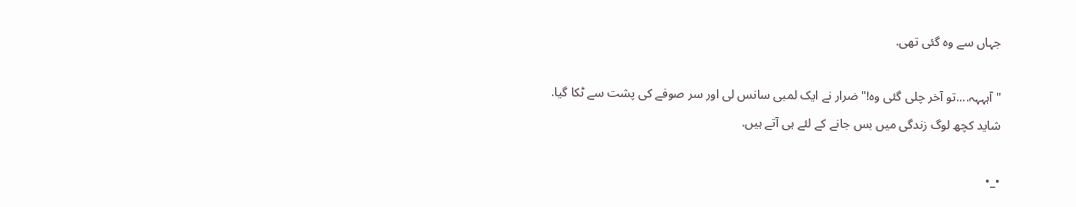جہاں سے وہ گئی تھی.

"آہہہہ....تو آخر چلی گئی وہ!" ضرار نے ایک لمبی سانس لی اور سر صوفے کی پشت سے ٹکا گیا.
شاید کچھ لوگ زندگی میں بس جانے کے لئے ہی آتے ہیں.

•_•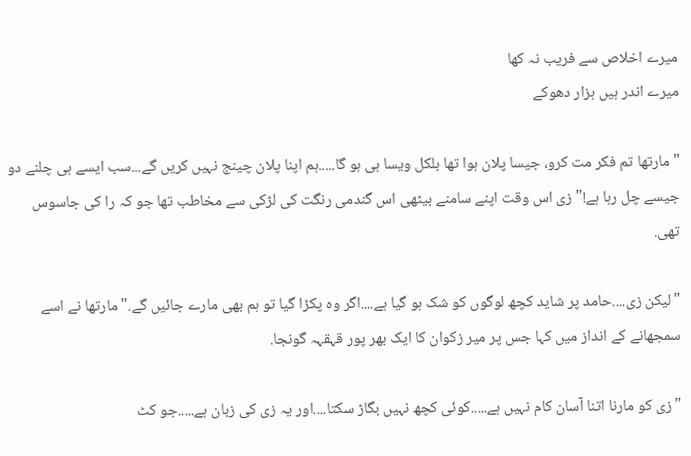میرے اخلاص سے فریب نہ کھا
میرے اندر ہیں ہزار دھوکے

"مارتھا تم فکر مت کرو، جیسا پلان ہوا تھا بلکل ویسا ہی ہو گا.....ہم اپنا پلان چینج نہیں کریں گے...سب ایسے ہی چلنے دو جیسے چل رہا ہے!" زی اس وقت اپنے سامنے بیٹھی اس گندمی رنگت کی لڑکی سے مخاطب تھا جو کہ را کی جاسوس تھی.

"لیکن زی....حامد پر شاید کچھ لوگوں کو شک ہو گیا ہے....اگر وہ پکڑا گیا تو ہم بھی مارے جائیں گے." مارتھا نے اسے سمجھانے کے انداز میں کہا جس پر میر زکوان کا ایک بھر پور قہقہہ گونجا.

"زی کو مارنا اتنا آسان کام نہیں ہے.....کوئی کچھ نہیں بگاڑ سکتا....اور یہ زی کی زبان ہے.....جو کٹ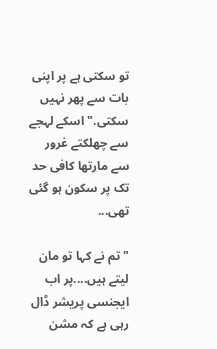تو سکتی ہے پر اپنی بات سے پھر نہیں سکتی." اسکے لہجے سے چھلکتے غرور سے مارتھا کافی حد تک پر سکون ہو گئی تھی...

"تم نے کہا تو مان لیتے ہیں....پر اب ایجنسی پریشر ڈال رہی ہے کہ مشن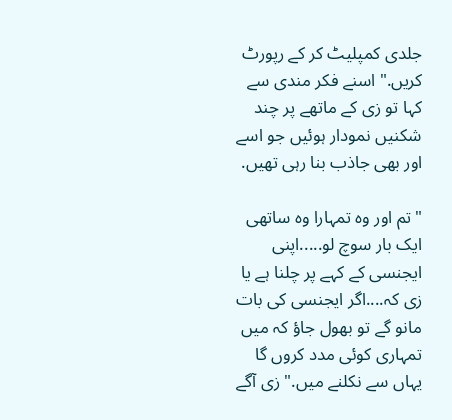جلدی کمپلیٹ کر کے رپورٹ کریں." اسنے فکر مندی سے کہا تو زی کے ماتھے پر چند شکنیں نمودار ہوئیں جو اسے اور بھی جاذب بنا رہی تھیں.

"تم اور وہ تمہارا وہ ساتھی ایک بار سوچ لو.....اپنی ایجنسی کے کہے پر چلنا ہے یا زی کہ....اگر ایجنسی کی بات مانو گے تو بھول جاؤ کہ میں تمہاری کوئی مدد کروں گا یہاں سے نکلنے میں." زی آگے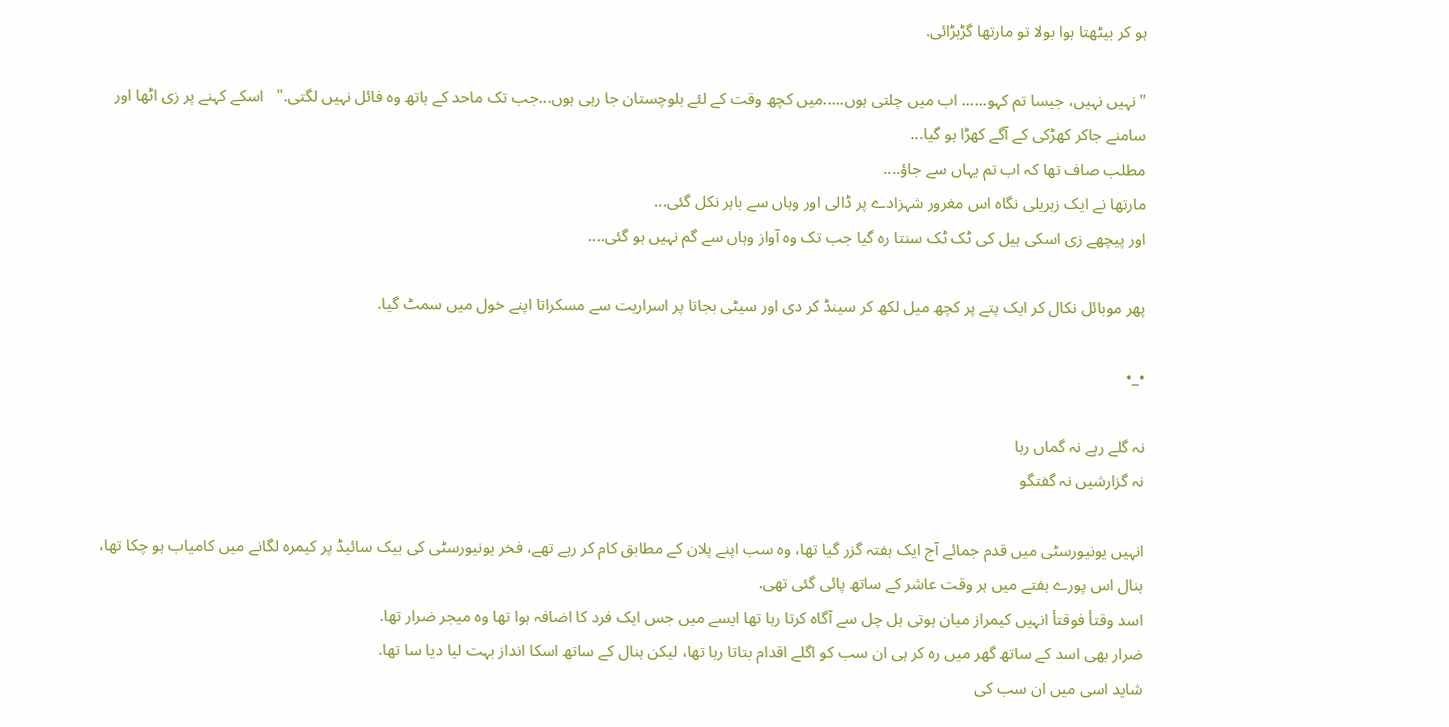ہو کر بیٹھتا ہوا بولا تو مارتھا گڑبڑائی.

"نہیں نہیں، جیسا تم کہو...... اب میں چلتی ہوں.....میں کچھ وقت کے لئے بلوچستان جا رہی ہوں...جب تک ماحد کے ہاتھ وہ فائل نہیں لگتی."   اسکے کہنے پر زی اٹھا اور سامنے جاکر کھڑکی کے آگے کھڑا ہو گیا...
مطلب صاف تھا کہ اب تم یہاں سے جاؤ....
مارتھا نے ایک زہریلی نگاہ اس مغرور شہزادے پر ڈالی اور وہاں سے باہر نکل گئی...
اور پیچھے زی اسکی ہیل کی ٹک ٹک سنتا رہ گیا جب تک وہ آواز وہاں سے گم نہیں ہو گئی....

پھر موبائل نکال کر ایک پتے پر کچھ میل لکھ کر سینڈ کر دی اور سیٹی بجاتا پر اسراریت سے مسکراتا اپنے خول میں سمٹ گیا.

•_•

نہ گلے رہے نہ گماں رہا
نہ گزارشیں نہ گفتگو

انہیں یونیورسٹی میں قدم جمائے آج ایک ہفتہ گزر گیا تھا، وہ سب اپنے پلان کے مطابق کام کر رہے تھے، فخر یونیورسٹی کی بیک سائیڈ پر کیمرہ لگانے میں کامیاب ہو چکا تھا، ہنال اس پورے ہفتے میں ہر وقت عاشر کے ساتھ پائی گئی تھی.
اسد وقتأ فوقتأ انہیں کیمراز میان ہوتی ہل چل سے آگاہ کرتا رہا تھا ایسے میں جس ایک فرد کا اضافہ ہوا تھا وہ میجر ضرار تھا.
ضرار بھی اسد کے ساتھ گھر میں رہ کر ہی ان سب کو اگلے اقدام بتاتا رہا تھا، لیکن ہنال کے ساتھ اسکا انداز بہت لیا دیا سا تھا.
شاید اسی میں ان سب کی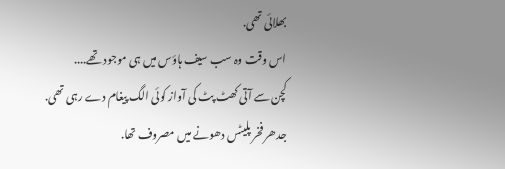بھلائی تھی.
اس وقت وہ سب سیف ہاؤس میں ہی موجود تھے....
کچن سے آتی کھٹ پٹ کی آواز کوئی الگ پیغام دے رہی تھی.
جدھر فخر پلیٹس دھونے میں مصروف تھا.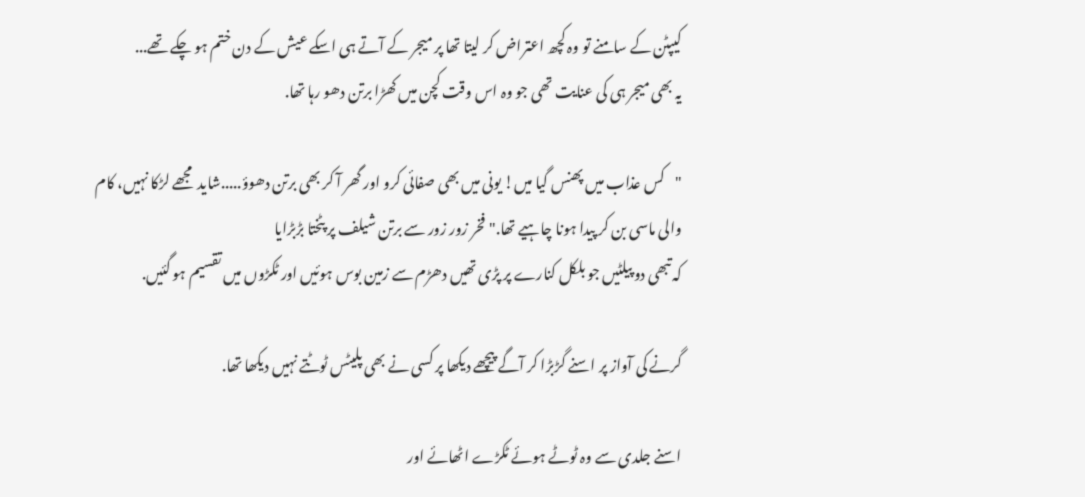کیپٹن کے سامنے تو وہ کچھ اعتراض کر لیتا تھا پر میجر کے آتے ہی اسکے عیش کے دن ختم ہو چکے تھے...
یہ بھی میجر ہی کی عنایت تھی جو وہ اس وقت کچن میں کھڑا برتن دھو رہا تھا.

"کس عذاب میں پھنس گیا میں! یونی میں بھی صفائی کرو اور گھر آ کر بھی برتن دھوؤ.....شاید  مجھے لڑکا نہیں، کام والی ماسی بن کر پیدا ہونا چاہیے تھا." فخر زور زور سے برتن شیلف پر پٹختا بڑبڑایا
کہ تبھی دو پیلٹیں جو بلکل کنارے پر پڑی تھیں دھڑم سے زمین بوس ہوئیں اور ٹکڑوں میں تقسیم ہو گئیں.

گرنے کی آواز پر اسنے گڑبڑا کر آگے پیچھے دیکھا پر کسی نے بھی پلیٹس ٹوٹتے نہیں دیکھا تھا.

اسنے جلدی سے وہ ٹوٹے ہوئے ٹکڑے اٹھائے اور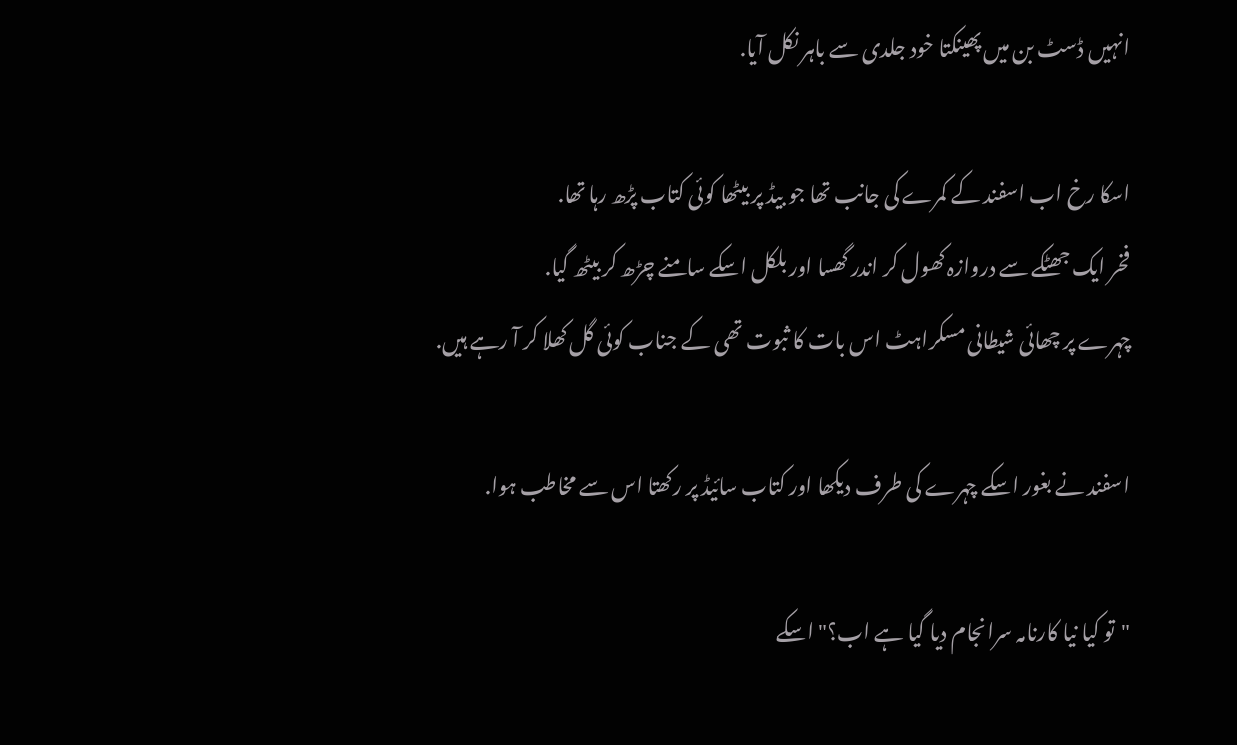انہیں ڈسٹ بن میں پھینکتا خود جلدی سے باہر نکل آیا.

اسکا رخ اب اسفند کے کمرے کی جانب تھا جو بیڈ پر بیٹھا کوئی کتاب پڑھ رہا تھا.
فخر ایک جھٹکے سے دروازہ کھول کر اندر گھسا اور بلکل اسکے سامنے چڑھ کر بیٹھ گیا.
چہرے پر چھائی شیطانی مسکراہٹ اس بات کا ثبوت تھی کے جناب کوئی گل کھلا کر آ رہے ہیں.

اسفند نے بغور اسکے چہرے کی طرف دیکھا اور کتاب سائیڈ پر رکھتا اس سے مخاطب ہوا.

"تو کیا نیا کارنامہ سرانجام دیا گیا ہے اب؟" اسکے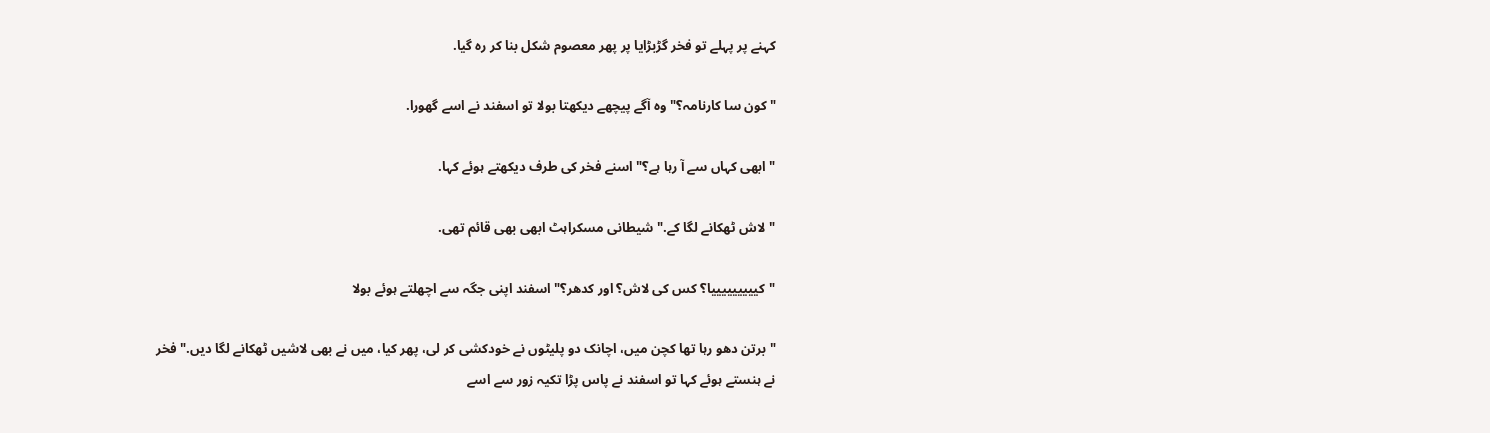کہنے پر پہلے تو فخر گڑبڑایا پر پھر معصوم شکل بنا کر رہ گیا.

"کون سا کارنامہ؟" وہ آگے پیچھے دیکھتا بولا تو اسفند نے اسے گھورا.

"ابھی کہاں سے آ رہا ہے؟" اسنے فخر کی طرف دیکھتے ہوئے کہا.

"لاش ٹھکانے لگا کے." شیطانی مسکراہٹ ابھی بھی قائم تھی.

"کیییییییییا؟ کس کی لاش؟ اور کدھر؟" اسفند اپنی جگہ سے اچھلتے ہوئے بولا

"برتن دھو رہا تھا کچن میں، اچانک دو پلیٹوں نے خودکشی کر لی، پھر کیا، میں نے بھی لاشیں ٹھکانے لگا دیں." فخر نے ہنستے ہوئے کہا تو اسفند نے پاس پڑا تکیہ زور سے اسے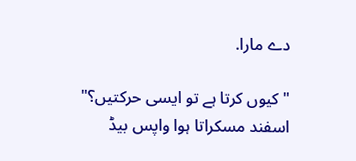دے مارا.

"کیوں کرتا ہے تو ایسی حرکتیں؟" اسفند مسکراتا ہوا واپس بیڈ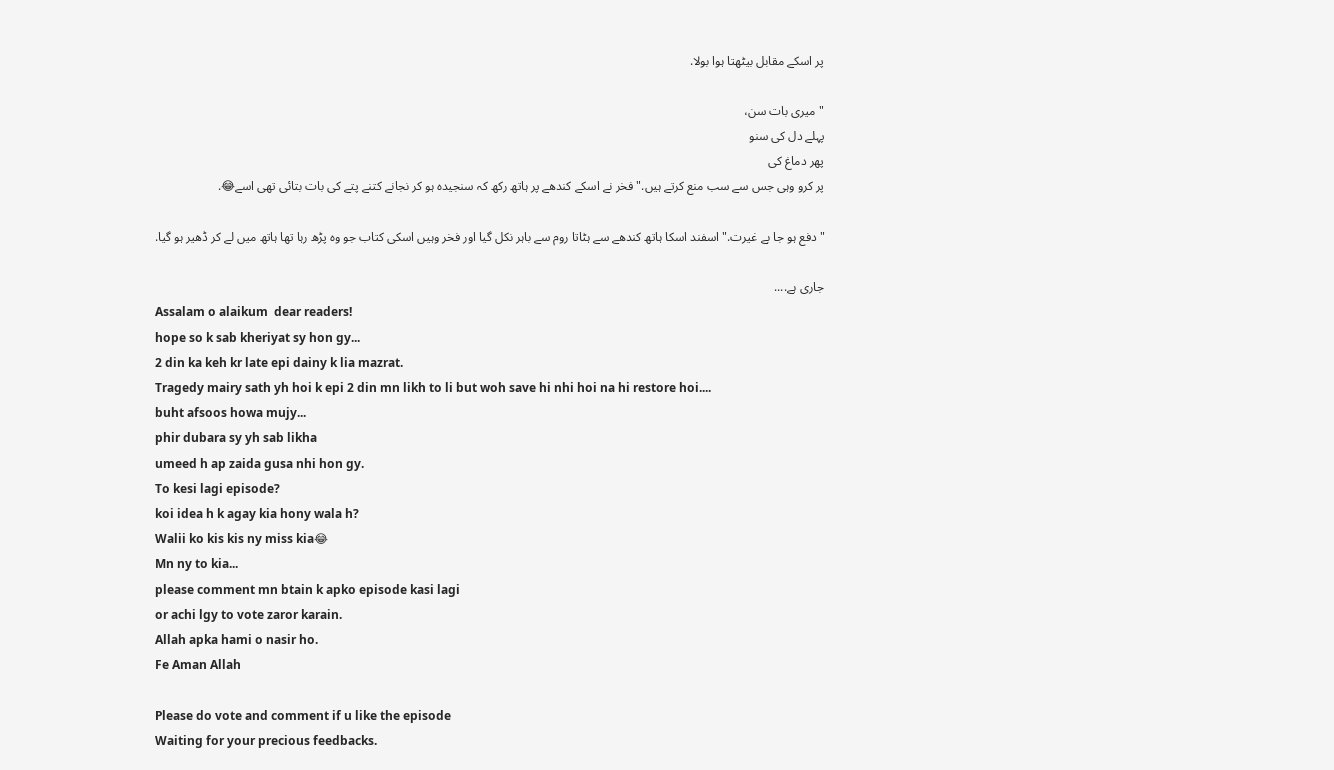پر اسکے مقابل بیٹھتا ہوا بولا.

"میری بات سن،
پہلے دل کی سنو
پھر دماغ کی
پر کرو وہی جس سے سب منع کرتے ہیں." فخر نے اسکے کندھے پر ہاتھ رکھ کہ سنجیدہ ہو کر نجانے کتنے پتے کی بات بتائی تھی اسے😂.

"دفع ہو جا بے غیرت." اسفند اسکا ہاتھ کندھے سے ہٹاتا روم سے باہر نکل گیا اور فخر وہیں اسکی کتاب جو وہ پڑھ رہا تھا ہاتھ میں لے کر ڈھیر ہو گیا.

جاری ہے....
Assalam o alaikum  dear readers!
hope so k sab kheriyat sy hon gy...
2 din ka keh kr late epi dainy k lia mazrat.
Tragedy mairy sath yh hoi k epi 2 din mn likh to li but woh save hi nhi hoi na hi restore hoi....
buht afsoos howa mujy...
phir dubara sy yh sab likha
umeed h ap zaida gusa nhi hon gy.
To kesi lagi episode?
koi idea h k agay kia hony wala h?
Walii ko kis kis ny miss kia😂
Mn ny to kia...
please comment mn btain k apko episode kasi lagi
or achi lgy to vote zaror karain.
Allah apka hami o nasir ho.
Fe Aman Allah

Please do vote and comment if u like the episode
Waiting for your precious feedbacks.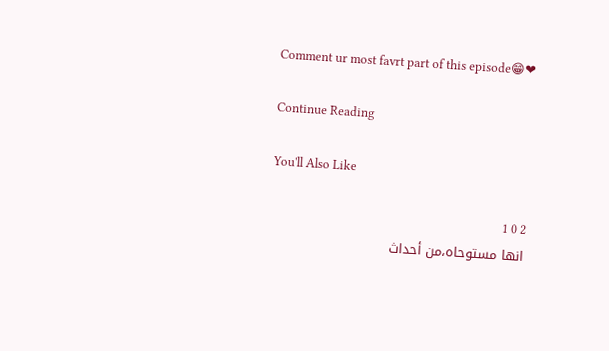Comment ur most favrt part of this episode😁❤

Continue Reading

You'll Also Like

2 0 1
انها مستوحاه،من أحداث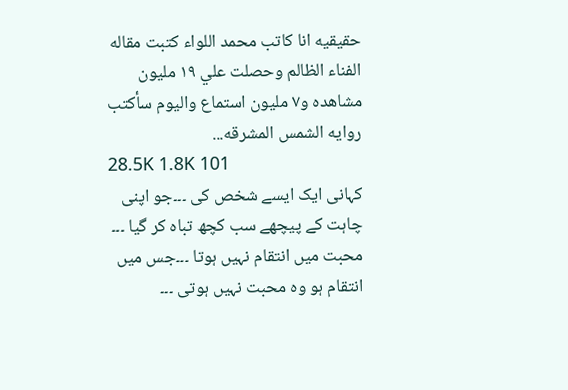حقيقيه انا كاتب محمد اللواء كتبت مقاله الفناء الظالم وحصلت علي ١٩ مليون مشاهده و٧ مليون استماع واليوم سأكتب روايه الشمس المشرقه...
28.5K 1.8K 101
کہانی ایک ایسے شخص کی ۔۔۔جو اپنی چاہت کے پیچھے سب کچھ تباہ کر گیا ۔۔۔ محبت میں انتقام نہیں ہوتا ۔۔۔جس میں انتقام ہو وہ محبت نہیں ہوتی ۔۔۔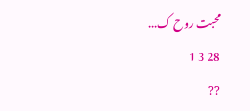محبت روح ک...
28 3 1
??